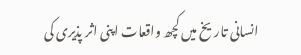انسانی تاریخ میں کچھ واقعات اپنی اثر پذیری کی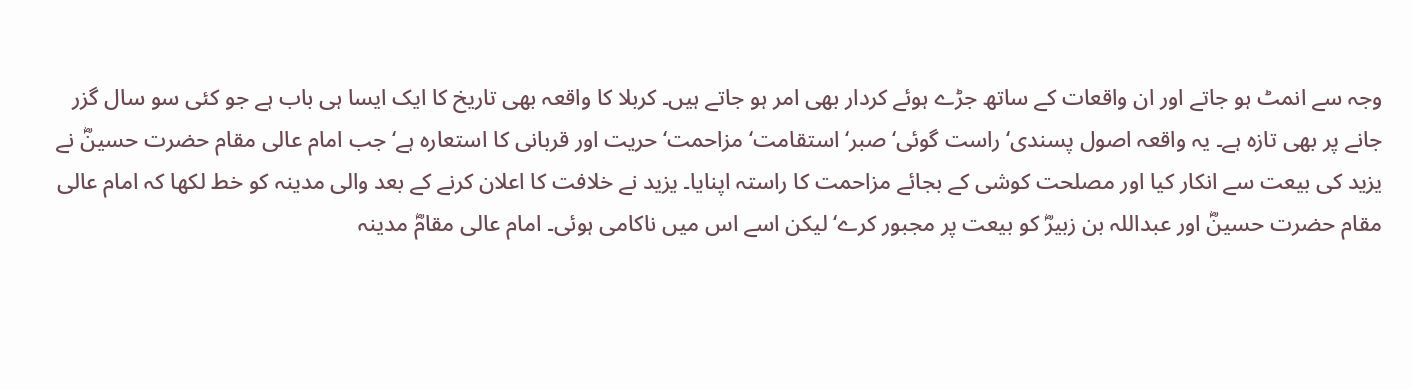وجہ سے انمٹ ہو جاتے اور ان واقعات کے ساتھ جڑے ہوئے کردار بھی امر ہو جاتے ہیں۔ کربلا کا واقعہ بھی تاریخ کا ایک ایسا ہی باب ہے جو کئی سو سال گزر جانے پر بھی تازہ ہے۔ یہ واقعہ اصول پسندی‘ راست گوئی‘ صبر‘ استقامت‘ مزاحمت‘ حریت اور قربانی کا استعارہ ہے‘ جب امام عالی مقام حضرت حسینؓ نے یزید کی بیعت سے انکار کیا اور مصلحت کوشی کے بجائے مزاحمت کا راستہ اپنایا۔ یزید نے خلافت کا اعلان کرنے کے بعد والی مدینہ کو خط لکھا کہ امام عالی مقام حضرت حسینؓ اور عبداللہ بن زبیرؓ کو بیعت پر مجبور کرے‘ لیکن اسے اس میں ناکامی ہوئی۔ امام عالی مقامؓ مدینہ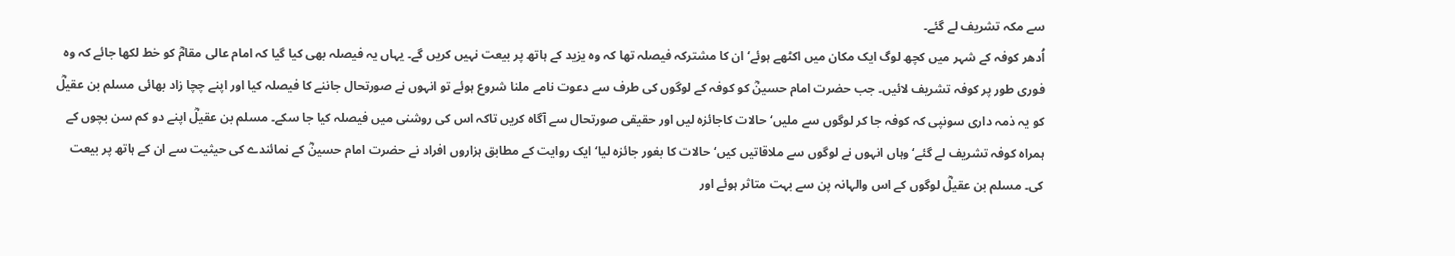سے مکہ تشریف لے گئے۔
اُدھر کوفہ کے شہر میں کچھ لوگ ایک مکان میں اکٹھے ہوئے‘ ان کا مشترکہ فیصلہ تھا کہ وہ یزید کے ہاتھ پر بیعت نہیں کریں گے۔ یہاں یہ فیصلہ بھی کیا گیا کہ امام عالی مقامؓ کو خط لکھا جائے کہ وہ فوری طور پر کوفہ تشریف لائیں۔ جب حضرت امام حسینؓ کو کوفہ کے لوگوں کی طرف سے دعوت نامے ملنا شروع ہوئے تو انہوں نے صورتحال جاننے کا فیصلہ کیا اور اپنے چچا زاد بھائی مسلم بن عقیلؓ کو یہ ذمہ داری سونپی کہ کوفہ جا کر لوگوں سے ملیں‘ حالات کاجائزہ لیں اور حقیقی صورتحال سے آگاہ کریں تاکہ اس کی روشنی میں فیصلہ کیا جا سکے۔ مسلم بن عقیلؓ اپنے دو کم سن بچوں کے ہمراہ کوفہ تشریف لے گئے‘ وہاں انہوں نے لوگوں سے ملاقاتیں کیں‘ حالات کا بغور جائزہ لیا‘ ایک روایت کے مطابق ہزاروں افراد نے حضرت امام حسینؓ کے نمائندے کی حیثیت سے ان کے ہاتھ پر بیعت کی۔ مسلم بن عقیلؓ لوگوں کے اس والہانہ پن سے بہت متاثر ہوئے اور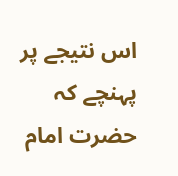اس نتیجے پر پہنچے کہ حضرت امام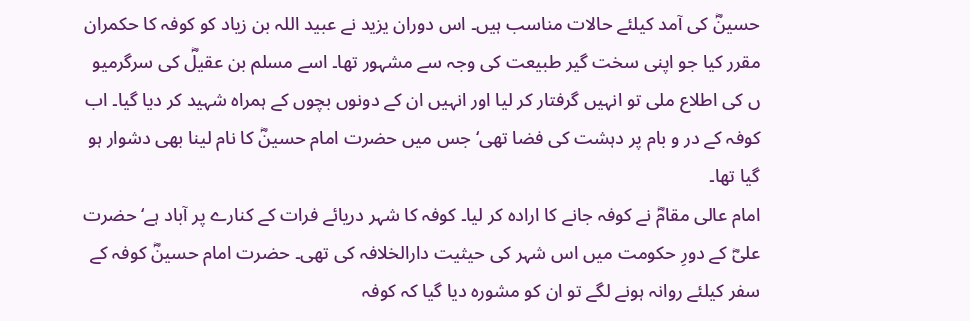حسینؓ کی آمد کیلئے حالات مناسب ہیں۔ اس دوران یزید نے عبید اللہ بن زیاد کو کوفہ کا حکمران مقرر کیا جو اپنی سخت گیر طبیعت کی وجہ سے مشہور تھا۔ اسے مسلم بن عقیلؓ کی سرگرمیو ں کی اطلاع ملی تو انہیں گرفتار کر لیا اور انہیں ان کے دونوں بچوں کے ہمراہ شہید کر دیا گیا۔ اب کوفہ کے در و بام پر دہشت کی فضا تھی‘ جس میں حضرت امام حسینؓ کا نام لینا بھی دشوار ہو گیا تھا۔
امام عالی مقامؓ نے کوفہ جانے کا ارادہ کر لیا۔ کوفہ کا شہر دریائے فرات کے کنارے پر آباد ہے‘ حضرت علیؓ کے دورِ حکومت میں اس شہر کی حیثیت دارالخلافہ کی تھی۔ حضرت امام حسینؓ کوفہ کے سفر کیلئے روانہ ہونے لگے تو ان کو مشورہ دیا گیا کہ کوفہ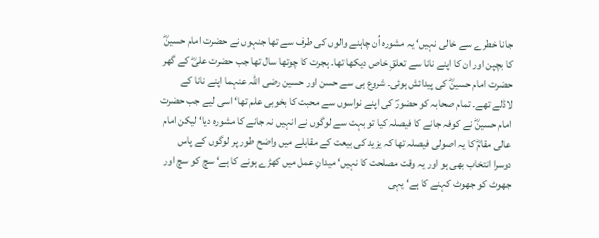جانا خطرے سے خالی نہیں‘ یہ مشورہ اُن چاہنے والوں کی طرف سے تھا جنہوں نے حضرت امام حسینؓ کا بچپن اور ان کا اپنے نانا سے تعلقِ خاص دیکھا تھا۔ ہجرت کا چوتھا سال تھا جب حضرت علیؓ کے گھر حضرت امام حسینؓ کی پیدائش ہوئی۔ شروع ہی سے حسن اور حسین رضی اللہ عنہما اپنے نانا کے لاڈلے تھے۔ تمام صحابہ کو حضورؐ کی اپنے نواسوں سے محبت کا بخوبی علم تھا‘ اسی لیے جب حضرت امام حسینؓ نے کوفہ جانے کا فیصلہ کیا تو بہت سے لوگوں نے انہیں نہ جانے کا مشورہ دیا‘ لیکن امام عالی مقامؓ کا یہ اصولی فیصلہ تھا کہ یزید کی بیعت کے مقابلے میں واضح طور پر لوگوں کے پاس دوسرا انتخاب بھی ہو اور یہ وقت مصلحت کا نہیں‘ میدانِ عمل میں کھڑے ہونے کا ہے‘ سچ کو سچ اور جھوٹ کو جھوٹ کہنے کا ہے‘ یہی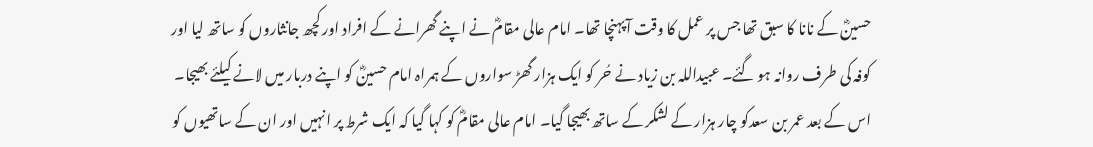حسینؓ کے نانا کا سبق تھا جس پر عمل کا وقت آپہنچا تھا۔ امام عالی مقامؓ نے اپنے گھرانے کے افراد اور کچھ جانثاروں کو ساتھ لیا اور کوفہ کی طرف روانہ ہو گئے۔ عبیداللہ بن زیاد نے حُر کو ایک ہزار گھڑ سواروں کے ہمراہ امام حسینؓ کو اپنے دربار میں لانے کیلئے بھیجا۔ اس کے بعد عمر بن سعدکو چار ہزار کے لشکر کے ساتھ بھیجا گیا۔ امام عالی مقامؓ کو کہا گیا کہ ایک شرط پر انہیں اور ان کے ساتھیوں کو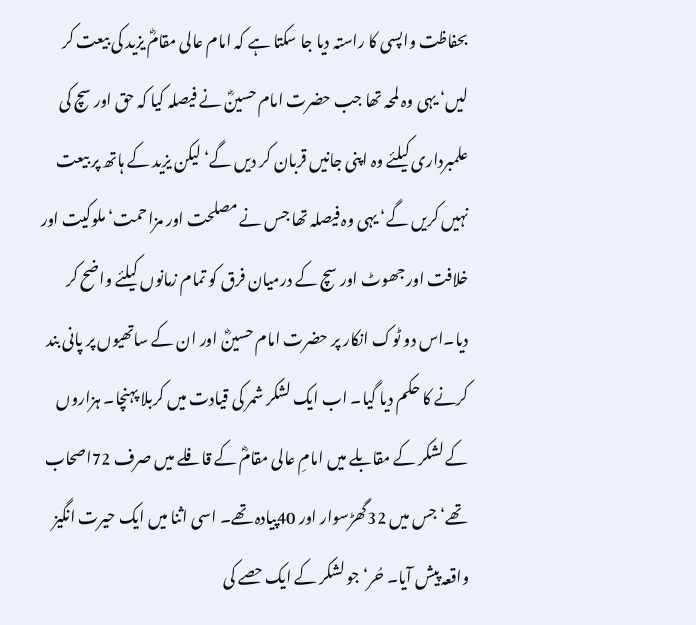بحفاظت واپسی کا راستہ دیا جا سکتا ہے کہ امام عالی مقامؓ یزید کی بیعت کر لیں‘ یہی وہ لمحہ تھا جب حضرت امام حسینؓ نے فیصلہ کیا کہ حق اور سچ کی علمبرداری کیلئے وہ اپنی جانیں قربان کر دیں گے‘ لیکن یزید کے ہاتھ پر بیعت نہیں کریں گے‘ یہی وہ فیصلہ تھا جس نے مصلحت اور مزاحمت‘ ملوکیت اور خلافت اور جھوٹ اور سچ کے درمیان فرق کو تمام زمانوں کیلئے واضح کر دیا۔اس دو ٹوک انکار پر حضرت امام حسینؓ اور ان کے ساتھیوں پر پانی بند کرنے کا حکم دیا گیا۔ اب ایک لشکر شمر کی قیادت میں کربلا پہنچا۔ ہزاروں کے لشکر کے مقابلے میں امامِ عالی مقامؓ کے قافلے میں صرف 72اصحاب تھے‘ جس میں 32گھڑسوار اور 40پیادہ تھے۔ اسی اثنا میں ایک حیرت انگیز واقعہ پیش آیا۔ حُر‘ جو لشکر کے ایک حصے کی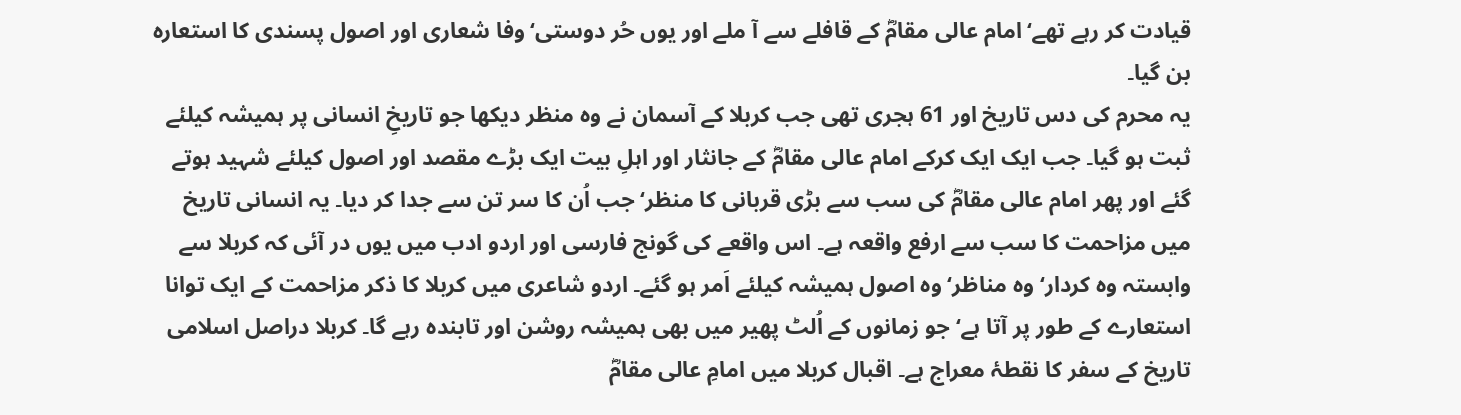قیادت کر رہے تھے‘ امام عالی مقامؓ کے قافلے سے آ ملے اور یوں حُر دوستی‘ وفا شعاری اور اصول پسندی کا استعارہ بن گیا۔
یہ محرم کی دس تاریخ اور 61 ہجری تھی جب کربلا کے آسمان نے وہ منظر دیکھا جو تاریخِ انسانی پر ہمیشہ کیلئے ثبت ہو گیا۔ جب ایک ایک کرکے امام عالی مقامؓ کے جانثار اور اہلِ بیت ایک بڑے مقصد اور اصول کیلئے شہید ہوتے گئے اور پھر امام عالی مقامؓ کی سب سے بڑی قربانی کا منظر‘ جب اُن کا سر تن سے جدا کر دیا۔ یہ انسانی تاریخ میں مزاحمت کا سب سے ارفع واقعہ ہے۔ اس واقعے کی گونج فارسی اور اردو ادب میں یوں در آئی کہ کربلا سے وابستہ وہ کردار‘ وہ مناظر‘ وہ اصول ہمیشہ کیلئے اَمر ہو گئے۔ اردو شاعری میں کربلا کا ذکر مزاحمت کے ایک توانا استعارے کے طور پر آتا ہے‘ جو زمانوں کے اُلٹ پھیر میں بھی ہمیشہ روشن اور تابندہ رہے گا۔ کربلا دراصل اسلامی تاریخ کے سفر کا نقطۂ معراج ہے۔ اقبال کربلا میں امامِ عالی مقامؓ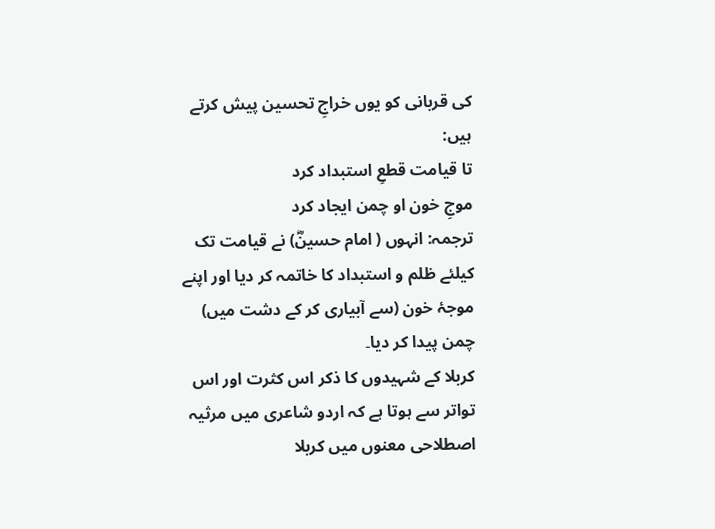کی قربانی کو یوں خراجِ تحسین پیش کرتے ہیں:
تا قیامت قطعِ استبداد کرد
موجِ خون او چمن ایجاد کرد
ترجمہ: انہوں ( امام حسینؓ) نے قیامت تک کیلئے ظلم و استبداد کا خاتمہ کر دیا اور اپنے موجۂ خون (سے آبیاری کر کے دشت میں) چمن پیدا کر دیا۔
کربلا کے شہیدوں کا ذکر اس کثرت اور اس تواتر سے ہوتا ہے کہ اردو شاعری میں مرثیہ اصطلاحی معنوں میں کربلا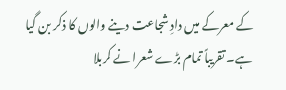کے معرکے میں دادِ شجاعت دینے والوں کا ذکر بن گیا ہے۔ تقریباً تمام بڑے شعرا نے کربلا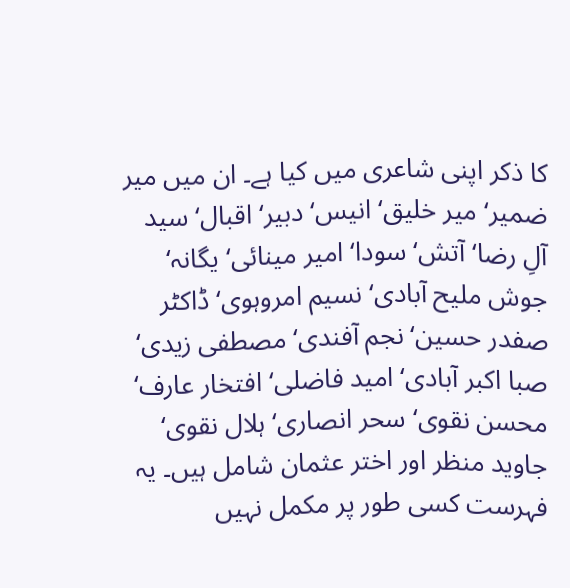کا ذکر اپنی شاعری میں کیا ہے۔ ان میں میر ضمیر‘ میر خلیق‘ انیس‘ دبیر‘ اقبال‘ سید آلِ رضا‘ آتش‘ سودا‘ امیر مینائی‘ یگانہ‘ جوش ملیح آبادی‘ نسیم امروہوی‘ ڈاکٹر صفدر حسین‘ نجم آفندی‘ مصطفی زیدی‘ صبا اکبر آبادی‘ امید فاضلی‘ افتخار عارف‘ محسن نقوی‘ سحر انصاری‘ ہلال نقوی‘ جاوید منظر اور اختر عثمان شامل ہیں۔ یہ فہرست کسی طور پر مکمل نہیں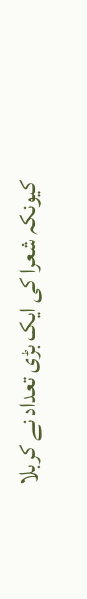کیونکہ شعرا کی ایک بڑی تعداد نے کربلا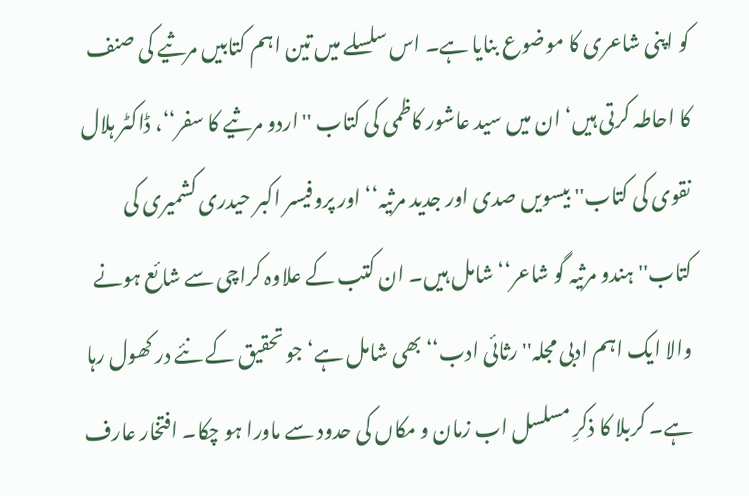کو اپنی شاعری کا موضوع بنایا ہے۔ اس سلسلے میں تین اہم کتابیں مرثیے کی صنف کا احاطہ کرتی ہیں‘ ان میں سید عاشور کاظمی کی کتاب ''اردو مرثیے کا سفر‘‘، ڈاکٹر ہلال نقوی کی کتاب'' بیسویں صدی اور جدید مرثیہ‘‘ اور پروفیسر اکبر حیدری کشمیری کی کتاب'' ہندو مرثیہ گو شاعر‘‘ شامل ہیں۔ ان کتب کے علاوہ کراچی سے شائع ہونے والا ایک اہم ادبی مجلہ'' رثائی ادب‘‘ بھی شامل ہے‘ جو تحقیق کے نئے در کھول رہا ہے۔ کربلا کا ذکرِ مسلسل اب زمان و مکاں کی حدود سے ماورا ہو چکا۔ افتخار عارف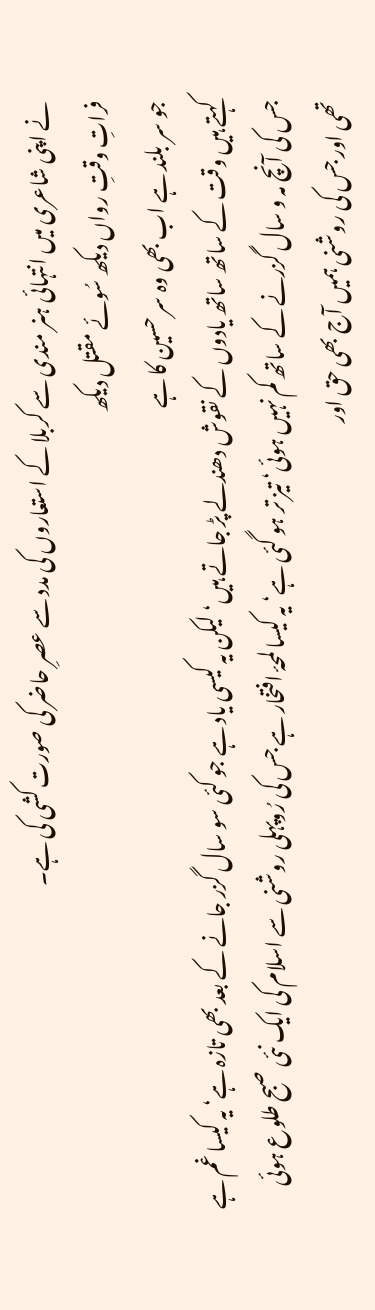نے اپنی شاعری میں انتہائی ہنر مندی سے کربلا کے استعاروں کی مدد سے عصرِ حاضر کی صورت کشی کی ہے۔
فراتِ وقتِ رواں دیکھ سُوئے مقتل دیکھ
جو سر بلند ہے اب بھی وہ سر حسین کا ہے
کہتے ہیں وقت کے ساتھ ساتھ یادوں کے نقوش دھندلے پڑ جاتے ہیں‘ لیکن یہ کیسی یاد ہے جو کئی سو سال گزر جانے کے بعد بھی تازہ ہے‘ یہ کیسا غم ہے جس کی آنچ مہ و سال گزرنے کے ساتھ کم نہیں ہوئی‘ تیز تر ہو گئی ہے‘ یہ کیسا لمحۂ افتخار ہے جس کی رُوپہلی روشنی سے اسلام کی ایک نئی صبح طلوع ہوئی تھی اور جس کی روشنی ہمیں آج بھی حق اور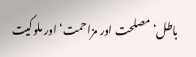باطل‘ مصلحت اور مزاحمت‘ اور ملوکیت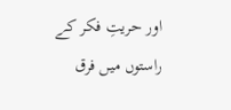اور حریتِ فکر کے راستوں میں فرق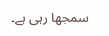سمجھا رہی ہے۔